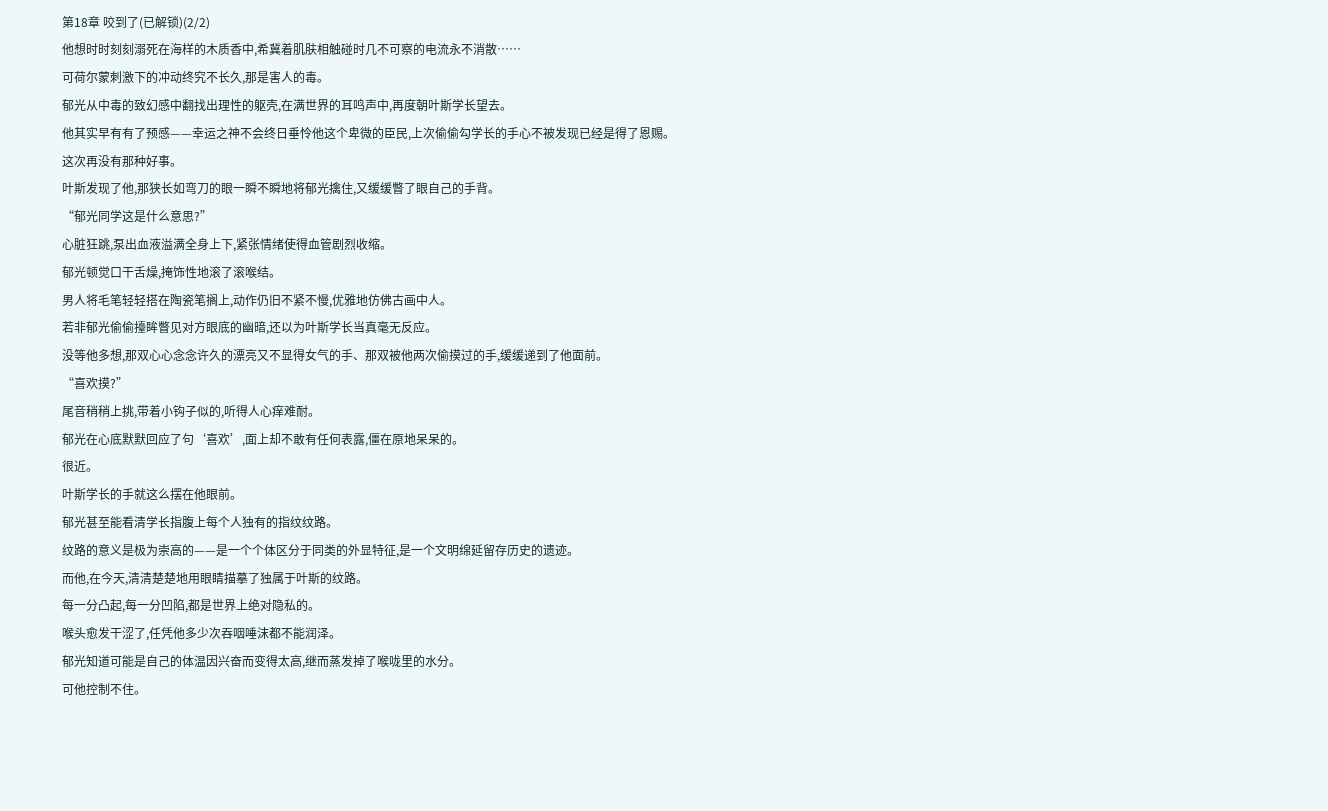第18章 咬到了(已解锁)(2/2)
他想时时刻刻溺死在海样的木质香中,希冀着肌肤相触碰时几不可察的电流永不消散……
可荷尔蒙刺激下的冲动终究不长久,那是害人的毒。
郁光从中毒的致幻感中翻找出理性的躯壳,在满世界的耳鸣声中,再度朝叶斯学长望去。
他其实早有有了预感——幸运之神不会终日垂怜他这个卑微的臣民,上次偷偷勾学长的手心不被发现已经是得了恩赐。
这次再没有那种好事。
叶斯发现了他,那狭长如弯刀的眼一瞬不瞬地将郁光擒住,又缓缓瞥了眼自己的手背。
“郁光同学这是什么意思?”
心脏狂跳,泵出血液溢满全身上下,紧张情绪使得血管剧烈收缩。
郁光顿觉口干舌燥,掩饰性地滚了滚喉结。
男人将毛笔轻轻搭在陶瓷笔搁上,动作仍旧不紧不慢,优雅地仿佛古画中人。
若非郁光偷偷擡眸瞥见对方眼底的幽暗,还以为叶斯学长当真毫无反应。
没等他多想,那双心心念念许久的漂亮又不显得女气的手、那双被他两次偷摸过的手,缓缓递到了他面前。
“喜欢摸?”
尾音稍稍上挑,带着小钩子似的,听得人心痒难耐。
郁光在心底默默回应了句‘喜欢’,面上却不敢有任何表露,僵在原地呆呆的。
很近。
叶斯学长的手就这么摆在他眼前。
郁光甚至能看清学长指腹上每个人独有的指纹纹路。
纹路的意义是极为崇高的——是一个个体区分于同类的外显特征,是一个文明绵延留存历史的遗迹。
而他,在今天,清清楚楚地用眼睛描摹了独属于叶斯的纹路。
每一分凸起,每一分凹陷,都是世界上绝对隐私的。
喉头愈发干涩了,任凭他多少次吞咽唾沫都不能润泽。
郁光知道可能是自己的体温因兴奋而变得太高,继而蒸发掉了喉咙里的水分。
可他控制不住。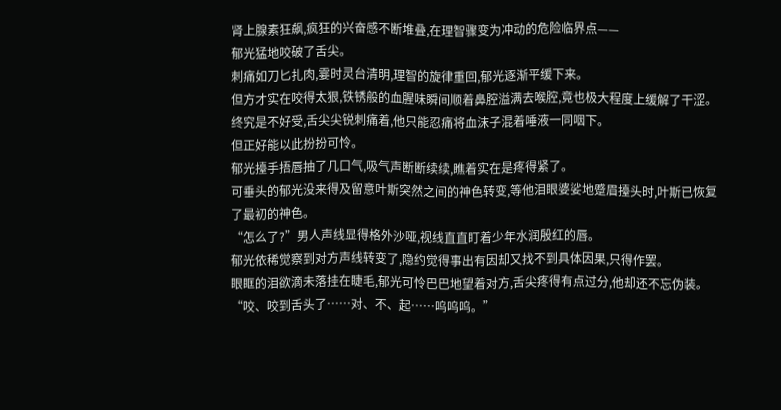肾上腺素狂飙,疯狂的兴奋感不断堆叠,在理智骤变为冲动的危险临界点——
郁光猛地咬破了舌尖。
刺痛如刀匕扎肉,霎时灵台清明,理智的旋律重回,郁光逐渐平缓下来。
但方才实在咬得太狠,铁锈般的血腥味瞬间顺着鼻腔溢满去喉腔,竟也极大程度上缓解了干涩。
终究是不好受,舌尖尖锐刺痛着,他只能忍痛将血沫子混着唾液一同咽下。
但正好能以此扮扮可怜。
郁光擡手捂唇抽了几口气,吸气声断断续续,瞧着实在是疼得紧了。
可垂头的郁光没来得及留意叶斯突然之间的神色转变,等他泪眼婆娑地蹙眉擡头时,叶斯已恢复了最初的神色。
“怎么了?”男人声线显得格外沙哑,视线直直盯着少年水润殷红的唇。
郁光依稀觉察到对方声线转变了,隐约觉得事出有因却又找不到具体因果,只得作罢。
眼眶的泪欲滴未落挂在睫毛,郁光可怜巴巴地望着对方,舌尖疼得有点过分,他却还不忘伪装。
“咬、咬到舌头了……对、不、起……呜呜呜。”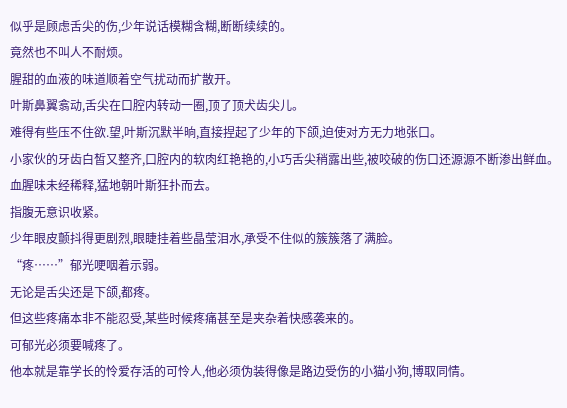似乎是顾虑舌尖的伤,少年说话模糊含糊,断断续续的。
竟然也不叫人不耐烦。
腥甜的血液的味道顺着空气扰动而扩散开。
叶斯鼻翼翕动,舌尖在口腔内转动一圈,顶了顶犬齿尖儿。
难得有些压不住欲.望,叶斯沉默半晌,直接捏起了少年的下颌,迫使对方无力地张口。
小家伙的牙齿白皙又整齐,口腔内的软肉红艳艳的,小巧舌尖稍露出些,被咬破的伤口还源源不断渗出鲜血。
血腥味未经稀释,猛地朝叶斯狂扑而去。
指腹无意识收紧。
少年眼皮颤抖得更剧烈,眼睫挂着些晶莹泪水,承受不住似的簇簇落了满脸。
“疼……”郁光哽咽着示弱。
无论是舌尖还是下颌,都疼。
但这些疼痛本非不能忍受,某些时候疼痛甚至是夹杂着快感袭来的。
可郁光必须要喊疼了。
他本就是靠学长的怜爱存活的可怜人,他必须伪装得像是路边受伤的小猫小狗,博取同情。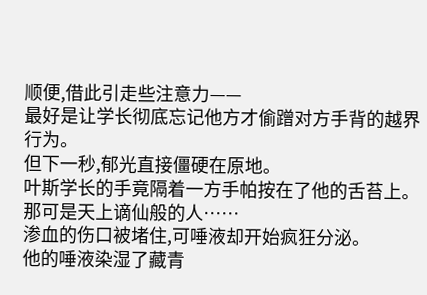顺便,借此引走些注意力——
最好是让学长彻底忘记他方才偷蹭对方手背的越界行为。
但下一秒,郁光直接僵硬在原地。
叶斯学长的手竟隔着一方手帕按在了他的舌苔上。
那可是天上谪仙般的人……
渗血的伤口被堵住,可唾液却开始疯狂分泌。
他的唾液染湿了藏青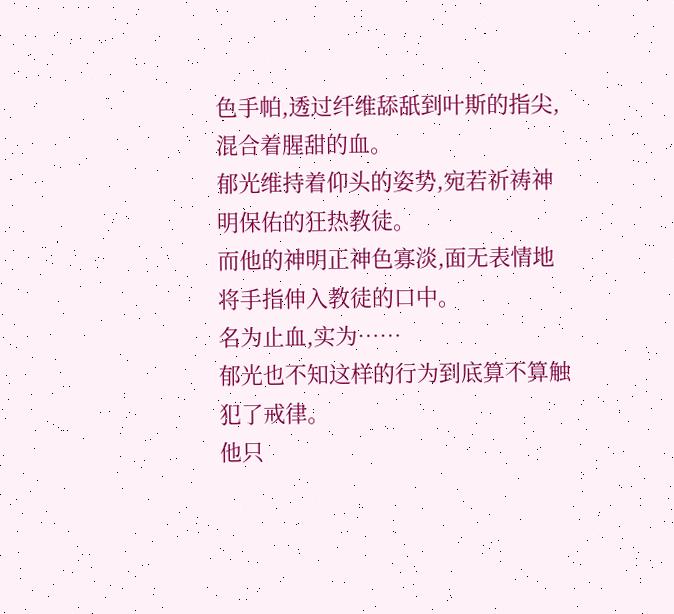色手帕,透过纤维舔舐到叶斯的指尖,混合着腥甜的血。
郁光维持着仰头的姿势,宛若祈祷神明保佑的狂热教徒。
而他的神明正神色寡淡,面无表情地将手指伸入教徒的口中。
名为止血,实为……
郁光也不知这样的行为到底算不算触犯了戒律。
他只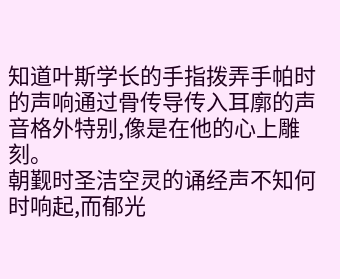知道叶斯学长的手指拨弄手帕时的声响通过骨传导传入耳廓的声音格外特别,像是在他的心上雕刻。
朝觐时圣洁空灵的诵经声不知何时响起,而郁光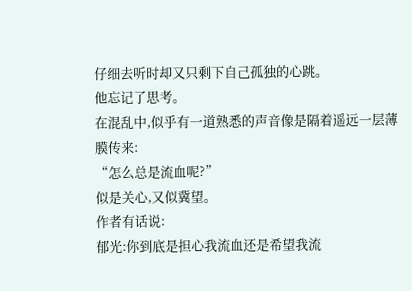仔细去听时却又只剩下自己孤独的心跳。
他忘记了思考。
在混乱中,似乎有一道熟悉的声音像是隔着遥远一层薄膜传来:
“怎么总是流血呢?”
似是关心,又似冀望。
作者有话说:
郁光:你到底是担心我流血还是希望我流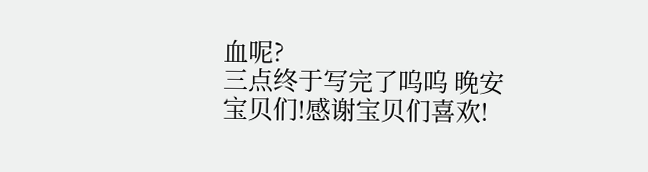血呢?
三点终于写完了呜呜 晚安宝贝们!感谢宝贝们喜欢!